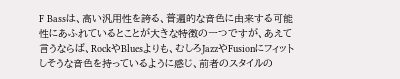F Bassは、高い汎用性を誇る、普遍的な音色に由来する可能性にあふれているとことが大きな特徴の一つですが、あえて言うならば、RockやBluesよりも、むしろJazzやFusionにフィットしそうな音色を持っているように感じ、前者のスタイルの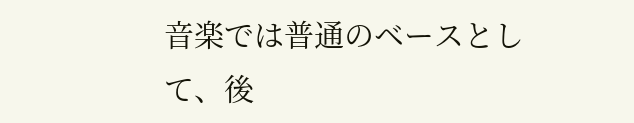音楽では普通のベースとして、後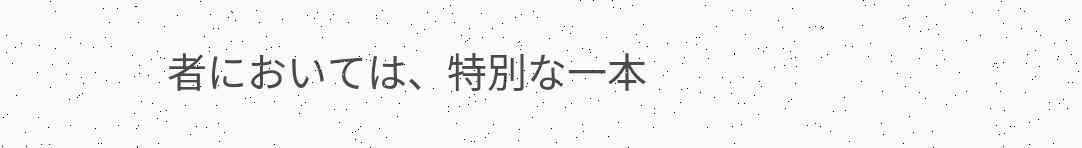者においては、特別な一本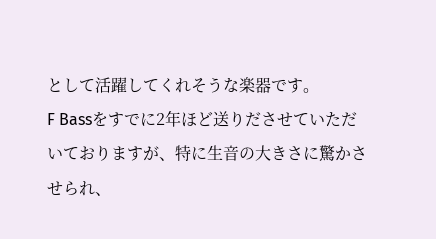として活躍してくれそうな楽器です。
F Bassをすでに2年ほど送りださせていただいておりますが、特に生音の大きさに驚かさせられ、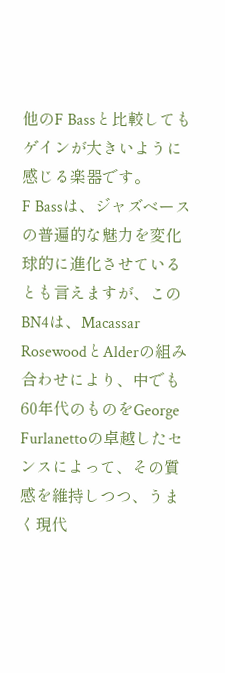他のF Bassと比較してもゲインが大きいように感じる楽器です。
F Bassは、ジャズベースの普遍的な魅力を変化球的に進化させているとも言えますが、このBN4は、Macassar RosewoodとAlderの組み合わせにより、中でも60年代のものをGeorge Furlanettoの卓越したセンスによって、その質感を維持しつつ、うまく現代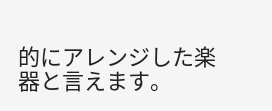的にアレンジした楽器と言えます。